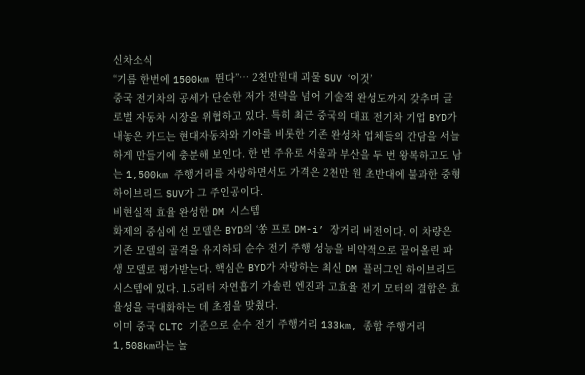신차소식
“기름 한번에 1500km 뛴다”… 2천만원대 괴물 SUV ‘이것’
중국 전기차의 공세가 단순한 저가 전략을 넘어 기술적 완성도까지 갖추며 글로벌 자동차 시장을 위협하고 있다. 특히 최근 중국의 대표 전기차 기업 BYD가 내놓은 카드는 현대자동차와 기아를 비롯한 기존 완성차 업체들의 간담을 서늘하게 만들기에 충분해 보인다. 한 번 주유로 서울과 부산을 두 번 왕복하고도 남는 1,500km 주행거리를 자랑하면서도 가격은 2천만 원 초반대에 불과한 중형 하이브리드 SUV가 그 주인공이다.
비현실적 효율 완성한 DM 시스템
화제의 중심에 선 모델은 BYD의 ‘쏭 프로 DM-i’ 장거리 버전이다. 이 차량은 기존 모델의 골격을 유지하되 순수 전기 주행 성능을 비약적으로 끌어올린 파생 모델로 평가받는다. 핵심은 BYD가 자랑하는 최신 DM 플러그인 하이브리드 시스템에 있다. 1.5리터 자연흡기 가솔린 엔진과 고효율 전기 모터의 결합은 효율성을 극대화하는 데 초점을 맞췄다.
이미 중국 CLTC 기준으로 순수 전기 주행거리 133km, 종합 주행거리 1,508km라는 놀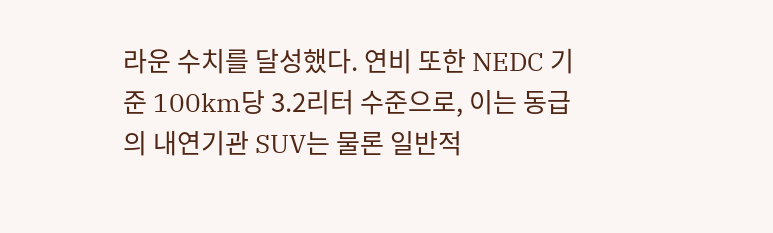라운 수치를 달성했다. 연비 또한 NEDC 기준 100km당 3.2리터 수준으로, 이는 동급의 내연기관 SUV는 물론 일반적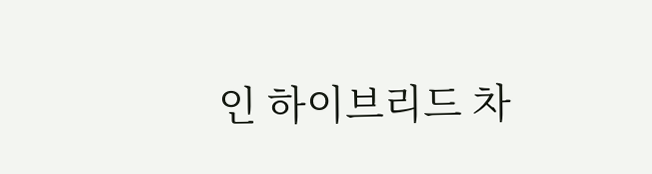인 하이브리드 차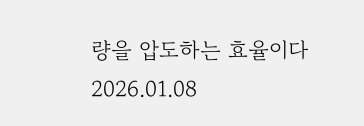량을 압도하는 효율이다
2026.01.08